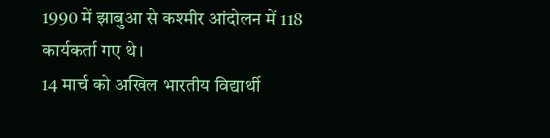1990 में झाबुआ से कश्मीर आंदोलन में 118 कार्यकर्ता गए थे।
14 मार्च को अखिल भारतीय विद्यार्थी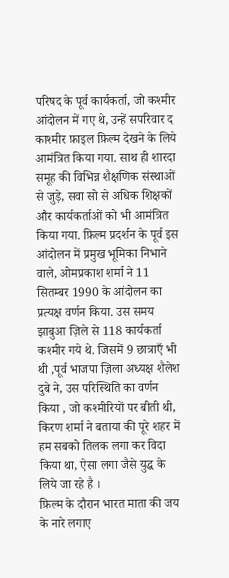परिषद के पूर्व कार्यकर्ता, जो कश्मीर आंदोलन में गए थे, उन्हें सपरिवार द काश्मीर फ़ाइल फ़िल्म देखने के लिये आमंत्रित किया गया. साथ ही शारदा समूह की विभिन्न शैक्षणिक संस्थाओं से जुड़े, सवा सो से अधिक शिक्षकों और कार्यकर्ताओं को भी आमंत्रित किया गया. फ़िल्म प्रदर्शन के पूर्व इस आंदोलन में प्रमुख भूमिका निभाने वाले, ओमप्रकाश शर्मा ने 11 सितम्बर 1990 के आंदोलन का प्रत्यक्ष वर्णन किया. उस समय झाबुआ ज़िले से 118 कार्यकर्ता कश्मीर गये थे. जिसमें 9 छात्राएँ भी थी ,पूर्व भाजपा ज़िला अध्यक्ष शैलेश दुबे ने, उस परिस्थिति का वर्णन किया , जो कश्मीरियों पर बीती थी, किरण शर्मा ने बताया की पूरे शहर में हम सबको तिलक लगा कर विदा किया था, ऐसा लगा जैसे युद्ध के लिये जा रहे है ।
फ़िल्म के दौरान भारत माता की जय के नारे लगाए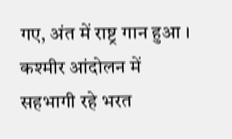गए, अंत में राष्ट्र गान हुआ । कश्मीर आंदोलन में सहभागी रहे भरत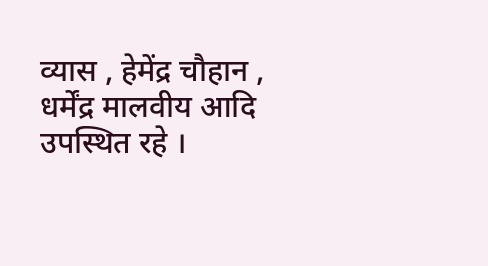व्यास , हेमेंद्र चौहान , धर्मेंद्र मालवीय आदि उपस्थित रहे ।